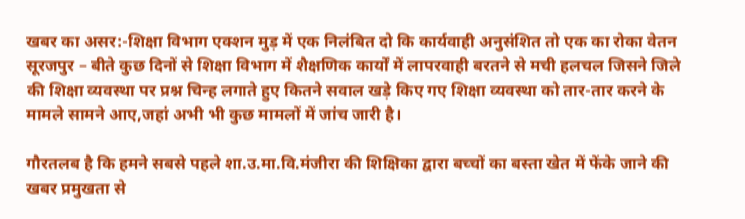खबर का असर:-शिक्षा विभाग एक्शन मुड़ में एक निलंबित दो कि कार्यवाही अनुसंशित तो एक का रोका वेतन
सूरजपुर – बीते कुछ दिनों से शिक्षा विभाग में शैक्षणिक कार्यों में लापरवाही बरतने से मची हलचल जिसने जिले की शिक्षा व्यवस्था पर प्रश्न चिन्ह लगाते हुए कितने सवाल खड़े किए गए शिक्षा व्यवस्था को तार-तार करने के मामले सामने आए,जहां अभी भी कुछ मामलों में जांच जारी है।

गौरतलब है कि हमने सबसे पहले शा.उ.मा.वि.मंजीरा की शिक्षिका द्वारा बच्चों का बस्ता खेत में फेंके जाने की खबर प्रमुखता से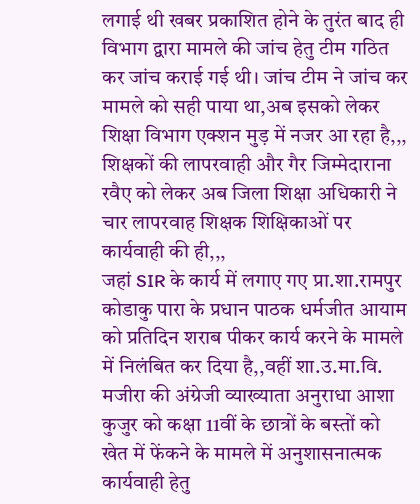लगाई थी खबर प्रकाशित होने के तुरंत बाद ही विभाग द्वारा मामले की जांच हेतु टीम गठित कर जांच कराई गई थी। जांच टीम ने जांच कर मामले को सही पाया था,अब इसको लेकर शिक्षा विभाग एक्शन मुड़ में नजर आ रहा है,,, शिक्षकों की लापरवाही और गैर जिम्मेदाराना रवैए को लेकर अब जिला शिक्षा अधिकारी ने चार लापरवाह शिक्षक शिक्षिकाओं पर कार्यवाही की ही,,,
जहां SIR के कार्य में लगाए गए प्रा.शा.रामपुर कोडाकु पारा के प्रधान पाठक धर्मजीत आयाम को प्रतिदिन शराब पीकर कार्य करने के मामले में निलंबित कर दिया है,,वहीं शा.उ.मा.वि. मजीरा की अंग्रेजी व्याख्याता अनुराधा आशा कुजुर को कक्षा 11वीं के छात्रों के बस्तों को खेत में फेंकने के मामले में अनुशासनात्मक कार्यवाही हेतु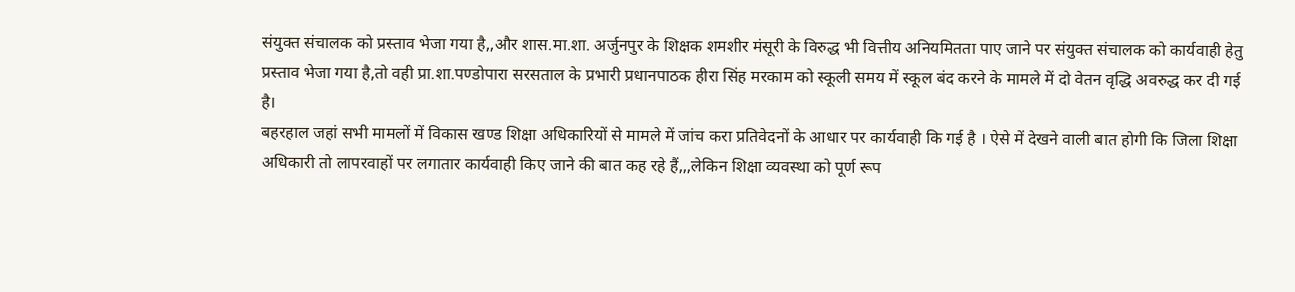संयुक्त संचालक को प्रस्ताव भेजा गया है,,और शास.मा.शा. अर्जुनपुर के शिक्षक शमशीर मंसूरी के विरुद्ध भी वित्तीय अनियमितता पाए जाने पर संयुक्त संचालक को कार्यवाही हेतु प्रस्ताव भेजा गया है,तो वही प्रा.शा.पण्डोपारा सरसताल के प्रभारी प्रधानपाठक हीरा सिंह मरकाम को स्कूली समय में स्कूल बंद करने के मामले में दो वेतन वृद्धि अवरुद्ध कर दी गई है।
बहरहाल जहां सभी मामलों में विकास खण्ड शिक्षा अधिकारियों से मामले में जांच करा प्रतिवेदनों के आधार पर कार्यवाही कि गई है । ऐसे में देखने वाली बात होगी कि जिला शिक्षा अधिकारी तो लापरवाहों पर लगातार कार्यवाही किए जाने की बात कह रहे हैं,,,लेकिन शिक्षा व्यवस्था को पूर्ण रूप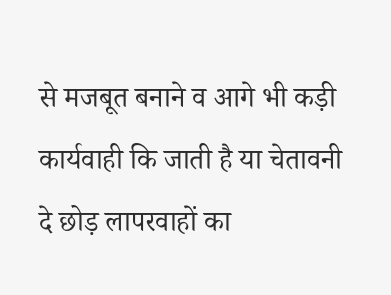से मजबूत बनाने व आगे भी कड़ी कार्यवाही कि जाती है या चेतावनी दे छोड़ लापरवाहों का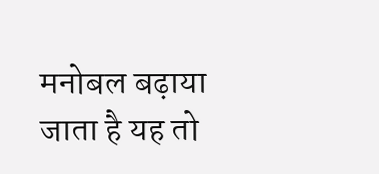मनोबल बढ़ाया जाता है यह तो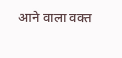आने वाला वक्त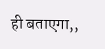ही बताएगा,,